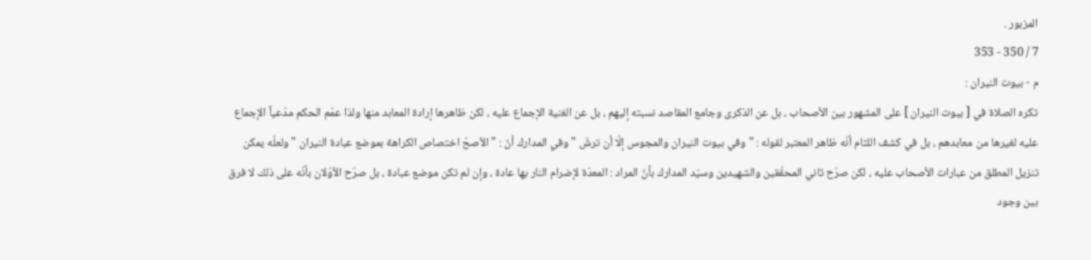المزبور .
7 / 350 - 353
م - بيوت النيران :
تكره الصلاة في [ بيوت النيران ] على المشهور بين الأصحاب ، بل عن الذكرى وجامع المقاصد نسبته إليهم ، بل عن الغنية الإجماع عليه ، لكن ظاهرها إرادة المعابد منها ولذا عمّم الحكم مدّعياً الإجماع عليه لغيرها من معابدهم ، بل في كشف اللثام أنّه ظاهر المعتبر لقوله : " وفي بيوت النيران والمجوس إلّا أن ترشّ " وفي المدارك أنّ : " الأصحّ اختصاص الكراهة بموضع عبادة النيران " ولعلّه يمكن تنزيل المطلق من عبارات الأصحاب عليه ، لكن صرّح ثاني المحقّقين والشهيدين وسيّد المدارك بأنّ المراد : المعدّة لإضرام النار بها عادة ، وإن لم تكن موضع عبادة ، بل صرّح الأوّلان بأنّه على ذلك لا فرق بين وجود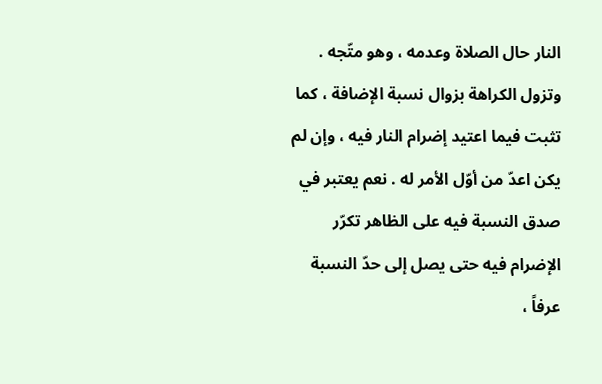النار حال الصلاة وعدمه ، وهو متّجه .
وتزول الكراهة بزوال نسبة الإضافة ، كما تثبت فيما اعتيد إضرام النار فيه ، وإن لم يكن اعدّ من أوّل الأمر له . نعم يعتبر في صدق النسبة فيه على الظاهر تكرّر الإضرام فيه حتى يصل إلى حدّ النسبة عرفاً ،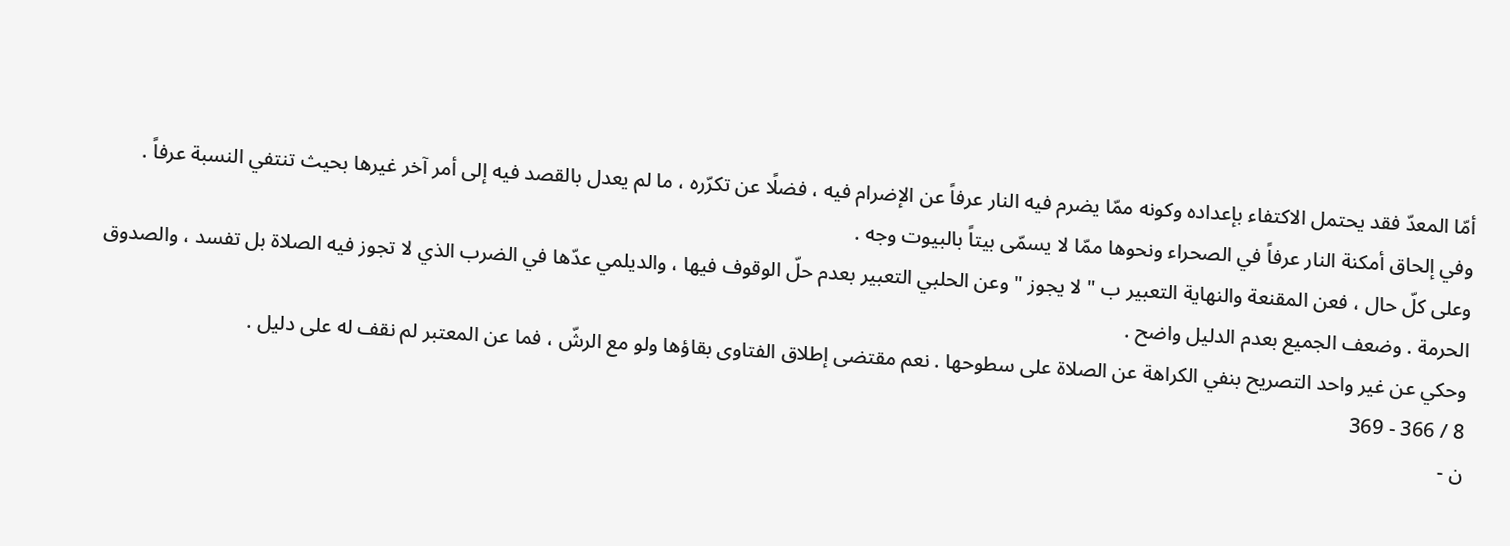أمّا المعدّ فقد يحتمل الاكتفاء بإعداده وكونه ممّا يضرم فيه النار عرفاً عن الإضرام فيه ، فضلًا عن تكرّره ، ما لم يعدل بالقصد فيه إلى أمر آخر غيرها بحيث تنتفي النسبة عرفاً .
وفي إلحاق أمكنة النار عرفاً في الصحراء ونحوها ممّا لا يسمّى بيتاً بالبيوت وجه .
وعلى كلّ حال ، فعن المقنعة والنهاية التعبير ب " لا يجوز " وعن الحلبي التعبير بعدم حلّ الوقوف فيها ، والديلمي عدّها في الضرب الذي لا تجوز فيه الصلاة بل تفسد ، والصدوق الحرمة . وضعف الجميع بعدم الدليل واضح .
وحكي عن غير واحد التصريح بنفي الكراهة عن الصلاة على سطوحها . نعم مقتضى إطلاق الفتاوى بقاؤها ولو مع الرشّ ، فما عن المعتبر لم نقف له على دليل .
8 / 366 - 369
ن -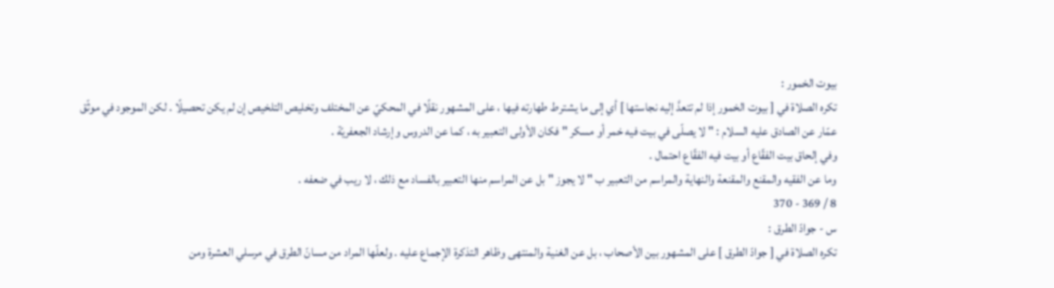بيوت الخمور :
تكره الصلاة في [ بيوت الخمور إذا لم تتعدَّ إليه نجاستها ] أي إلى ما يشترط طهارته فيها ، على المشهور نقلًا في المحكيّ عن المختلف وتخليص التلخيص إن لم يكن تحصيلًا . لكن الموجود في موثّق عمّار عن الصادق عليه السلام : " لا يصلّى في بيت فيه خمر أو مسكر " فكان الأولى التعبير به ، كما عن الدروس وإرشاد الجعفريّة .
وفي إلحاق بيت الفقّاع أو بيت فيه الفقّاع احتمال .
وما عن الفقيه والمقنع والمقنعة والنهاية والمراسم من التعبير ب " لا يجوز " بل عن المراسم منها التعبير بالفساد مع ذلك ، لا ريب في ضعفه .
8 / 369 - 370
س - جوادّ الطرق :
تكره الصلاة في [ جوادّ الطرق ] على المشهور بين الأصحاب ، بل عن الغنية والمنتهى وظاهر التذكرة الإجماع عليه . ولعلّها المراد من مسانّ الطرق في مرسلي العشرة ومن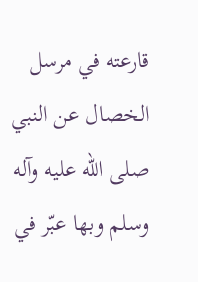قارعته في مرسل الخصال عن النبي صلى الله عليه وآله وسلم وبها عبّر في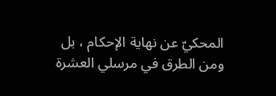المحكيّ عن نهاية الإحكام ، بل ومن الطرق في مرسلي العشرة